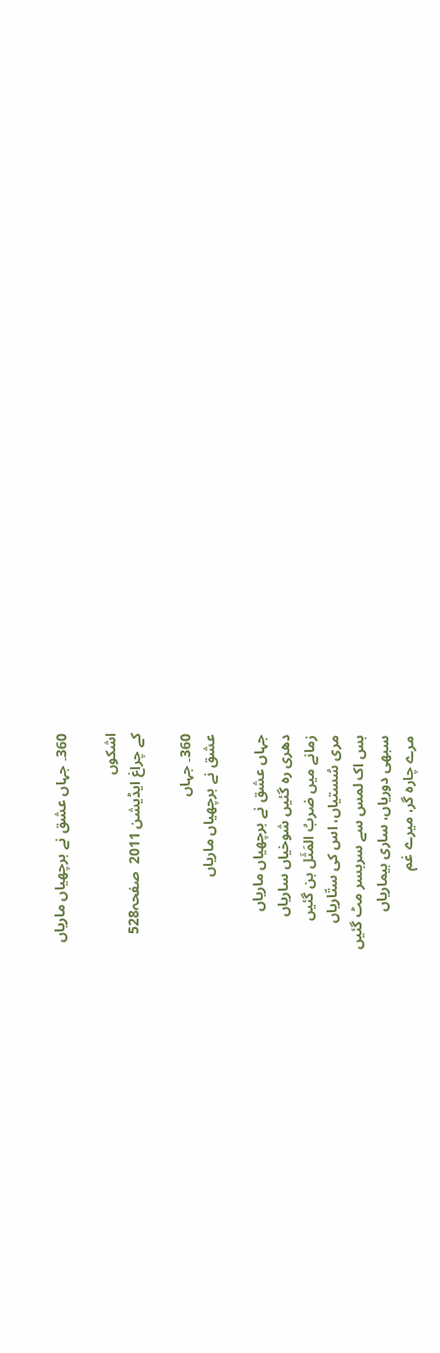360۔ جہاں عشق نے برچھیاں ماریاں

اشکوں
کے چراغ ایڈیشن 2011  صفحہ528

360۔ جہاں
عشق نے برچھیاں ماریاں

جہاں عشق نے برچھیاں ماریاں
دھری رہ گئیں شوخیاں ساریاں
زمانے میں ضربُ المَثَل بن گئیں
مری سُستیاں، اس کی ستّاریاں
بس اک لمس سے سربسر مٹ گئیں
سبھی دوریاں، ساری بیماریاں
مرے چارہ گر، میرے غم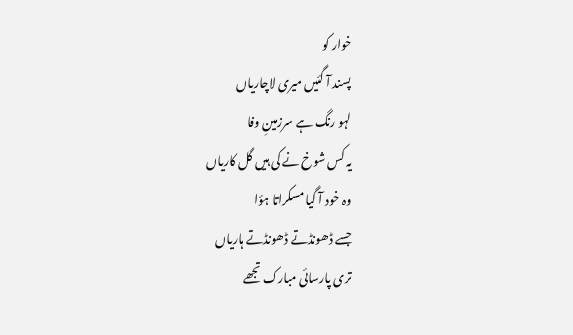خوار کو
پسند آ گئیں میری لاچاریاں
لہو رنگ ہے سرزمینِ وفا
یہ کس شوخ نے کی ہیں گل کاریاں
وہ خود آ گیا مسکراتا ہؤا
جسے ڈھونڈتے ڈھونڈتے ہاریاں
تری پارسائی مبارک تجھے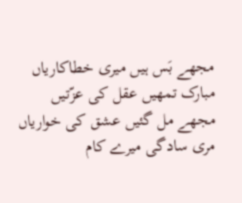مجھے بَس ہیں میری خطاکاریاں
مبارک تمھیں عقل کی عزّتیں
مجھے مل گئیں عشق کی خواریاں
مری سادگی میرے کام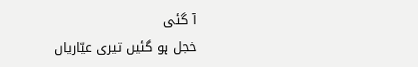آ گئی
خجل ہو گئیں تیری عیّاریاں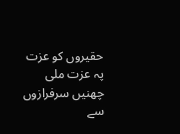حقیروں کو عزت پہ عزت ملی
چھنیں سرفرازوں سے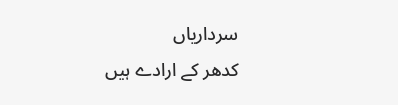سرداریاں
کدھر کے ارادے ہیں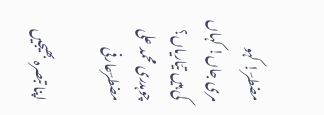مضطرؔ! کہو
مری جاں! کہاں کی ہیں تیّاریاں؟
چوہدری محمد علی مضطرؔعارفی

اپنا تبصرہ بھیجیں